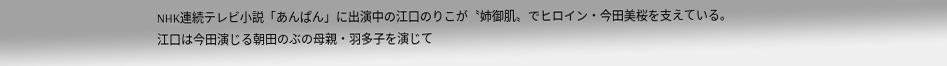NHK連続テレビ小説「あんぱん」に出演中の江口のりこが〝姉御肌〟でヒロイン・今田美桜を支えている。
江口は今田演じる朝田のぶの母親・羽多子を演じて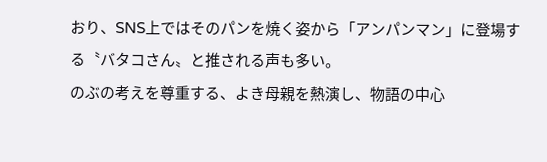おり、SNS上ではそのパンを焼く姿から「アンパンマン」に登場する〝バタコさん〟と推される声も多い。
のぶの考えを尊重する、よき母親を熱演し、物語の中心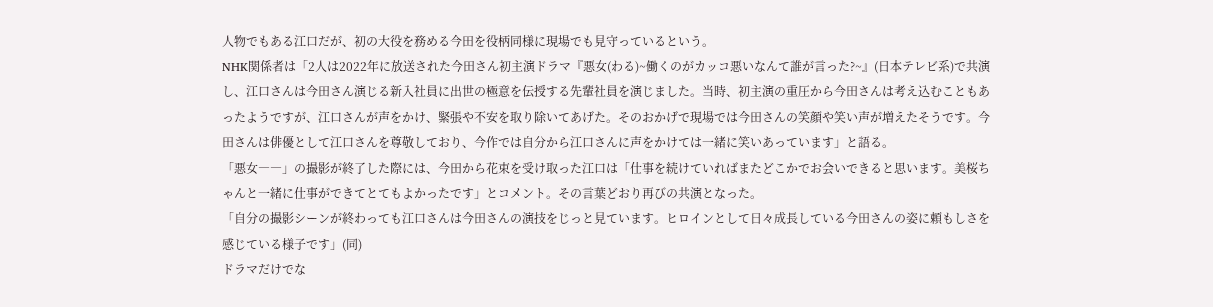人物でもある江口だが、初の大役を務める今田を役柄同様に現場でも見守っているという。
NHK関係者は「2人は2022年に放送された今田さん初主演ドラマ『悪女(わる)~働くのがカッコ悪いなんて誰が言った?~』(日本テレビ系)で共演し、江口さんは今田さん演じる新入社員に出世の極意を伝授する先輩社員を演じました。当時、初主演の重圧から今田さんは考え込むこともあったようですが、江口さんが声をかけ、緊張や不安を取り除いてあげた。そのおかげで現場では今田さんの笑顔や笑い声が増えたそうです。今田さんは俳優として江口さんを尊敬しており、今作では自分から江口さんに声をかけては一緒に笑いあっています」と語る。
「悪女――」の撮影が終了した際には、今田から花束を受け取った江口は「仕事を続けていればまたどこかでお会いできると思います。美桜ちゃんと一緒に仕事ができてとてもよかったです」とコメント。その言葉どおり再びの共演となった。
「自分の撮影シーンが終わっても江口さんは今田さんの演技をじっと見ています。ヒロインとして日々成長している今田さんの姿に頼もしさを感じている様子です」(同)
ドラマだけでな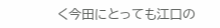く今田にとっても江口の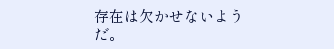存在は欠かせないようだ。